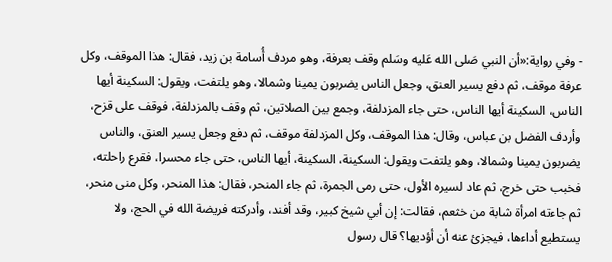- وفي رواية:«أن النبي صَلى الله عَليه وسَلم وقف بعرفة، وهو مردف أُسامة بن زيد، فقال: هذا الموقف، وكل عرفة موقف، ثم دفع يسير العنق، وجعل الناس يضربون يمينا وشمالا، وهو يلتفت، ويقول: السكينة أيها الناس، السكينة أيها الناس، حتى جاء المزدلفة، وجمع بين الصلاتين، ثم وقف بالمزدلفة، فوقف على قزح، وأردف الفضل بن عباس، وقال: هذا الموقف، وكل المزدلفة موقف، ثم دفع وجعل يسير العنق، والناس يضربون يمينا وشمالا، وهو يلتفت ويقول: السكينة، السكينة، أيها الناس، حتى جاء محسرا، فقرع راحلته، فخبب حتى خرج، ثم عاد لسيره الأول، حتى رمى الجمرة، ثم جاء المنحر، فقال: هذا المنحر، وكل منى منحر، ثم جاءته امرأة شابة من خثعم، فقالت: إن أبي شيخ كبير، وقد أفند، وأدركته فريضة الله في الحج، ولا يستطيع أداءها، فيجزئ عنه أن أؤديها؟ قال رسول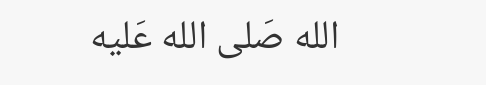الله صَلى الله عَليه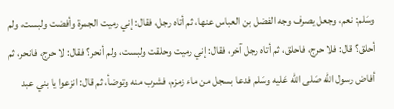وسَلم: نعم، وجعل يصرف وجه الفضل بن العباس عنها، ثم أتاه رجل، فقال: إني رميت الجمرة وأفضت ولبست، ولم أحلق؟ قال: فلا حرج، فاحلق، ثم أتاه رجل آخر، فقال: إني رميت وحلقت ولبست، ولم أنحر؟ فقال: لا حرج، فانحر، ثم أفاض رسول الله صَلى الله عَليه وسَلم فدعا بسجل من ماء زمزم، فشرب منه وتوضأ، ثم قال: انزعوا يا بني عبد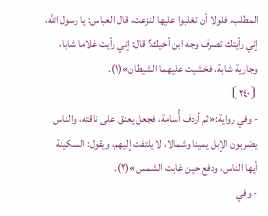المطلب، فلولا أن تغلبوا عليها لنزعت، قال العباس: يا رسول الله، إني رأيتك تصرف وجه ابن أخيك؟ قال: إني رأيت غلاما شابا، وجارية شابة، فخشيت عليهما الشيطان»(١).
⦗٢٤٠⦘
- وفي رواية:«ثم أردف أُسامة، فجعل يعنق على ناقته، والناس يضربون الإبل يمينا وشمالا، لا يلتفت إليهم، ويقول: السكينة أيها الناس، ودفع حين غابت الشمس»(٢).
- وفي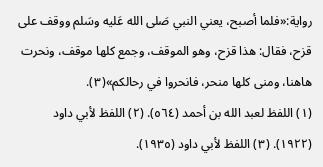رواية:«فلما أصبح، يعني النبي صَلى الله عَليه وسَلم ووقف على قزح، فقال: هذا قزح، وهو الموقف، وجمع كلها موقف، ونحرت هاهنا، ومنى كلها منحر، فانحروا في رحالكم»(٣).
(١) اللفظ لعبد الله بن أحمد (٥٦٤). (٢) اللفظ لأبي داود (١٩٢٢). (٣) اللفظ لأبي داود (١٩٣٥).